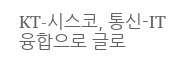KT-시스코, 통신-IT 융합으로 글로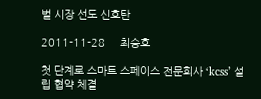벌 시장 선도 신호탄

2011-11-28     최승호

첫 단계로 스마트 스페이스 전문회사 ‘kcss’ 설립 협약 체결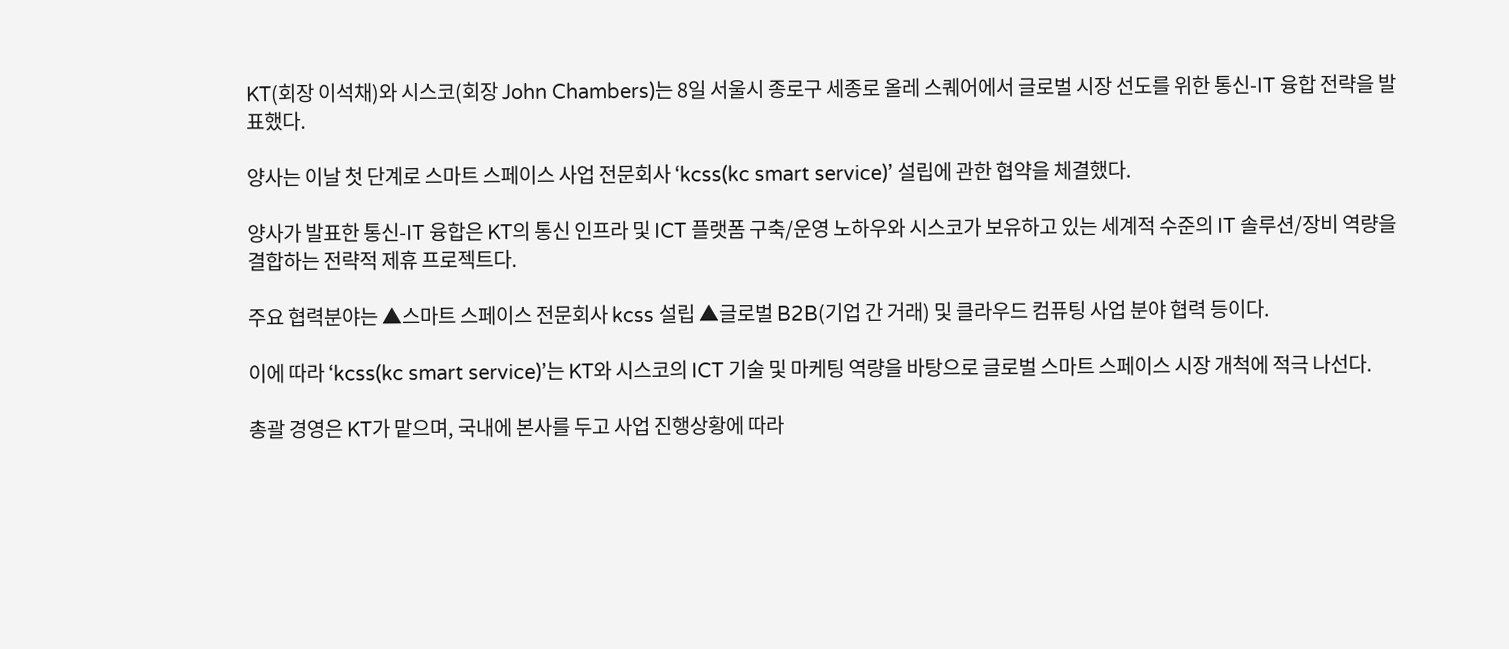KT(회장 이석채)와 시스코(회장 John Chambers)는 8일 서울시 종로구 세종로 올레 스퀘어에서 글로벌 시장 선도를 위한 통신-IT 융합 전략을 발표했다.

양사는 이날 첫 단계로 스마트 스페이스 사업 전문회사 ‘kcss(kc smart service)’ 설립에 관한 협약을 체결했다.

양사가 발표한 통신-IT 융합은 KT의 통신 인프라 및 ICT 플랫폼 구축/운영 노하우와 시스코가 보유하고 있는 세계적 수준의 IT 솔루션/장비 역량을 결합하는 전략적 제휴 프로젝트다.

주요 협력분야는 ▲스마트 스페이스 전문회사 kcss 설립 ▲글로벌 B2B(기업 간 거래) 및 클라우드 컴퓨팅 사업 분야 협력 등이다.

이에 따라 ‘kcss(kc smart service)’는 KT와 시스코의 ICT 기술 및 마케팅 역량을 바탕으로 글로벌 스마트 스페이스 시장 개척에 적극 나선다.

총괄 경영은 KT가 맡으며, 국내에 본사를 두고 사업 진행상황에 따라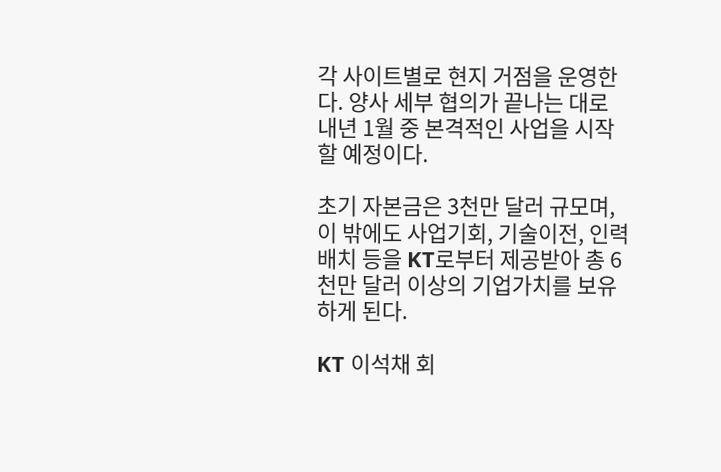각 사이트별로 현지 거점을 운영한다. 양사 세부 협의가 끝나는 대로 내년 1월 중 본격적인 사업을 시작할 예정이다.

초기 자본금은 3천만 달러 규모며, 이 밖에도 사업기회, 기술이전, 인력배치 등을 KT로부터 제공받아 총 6천만 달러 이상의 기업가치를 보유하게 된다.

KT 이석채 회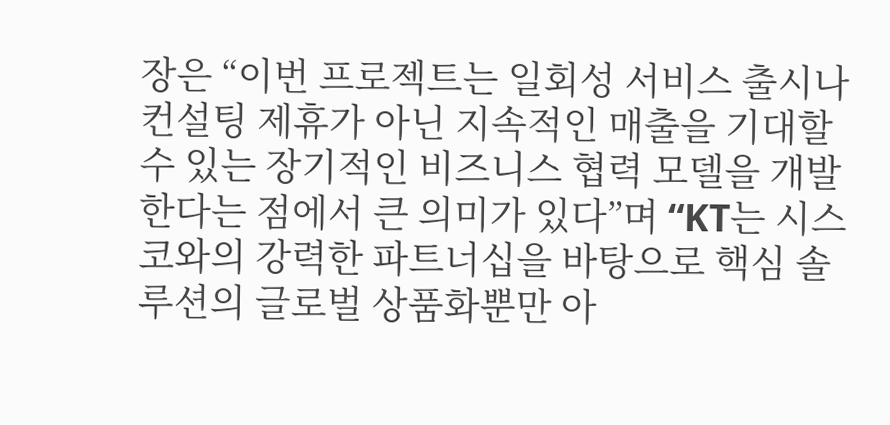장은 “이번 프로젝트는 일회성 서비스 출시나 컨설팅 제휴가 아닌 지속적인 매출을 기대할 수 있는 장기적인 비즈니스 협력 모델을 개발한다는 점에서 큰 의미가 있다”며 “KT는 시스코와의 강력한 파트너십을 바탕으로 핵심 솔루션의 글로벌 상품화뿐만 아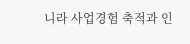니라 사업경험 축적과 인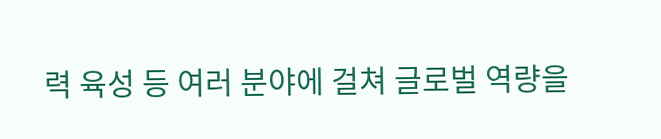력 육성 등 여러 분야에 걸쳐 글로벌 역량을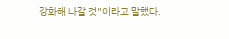강화해 나갈 것”이라고 말했다.